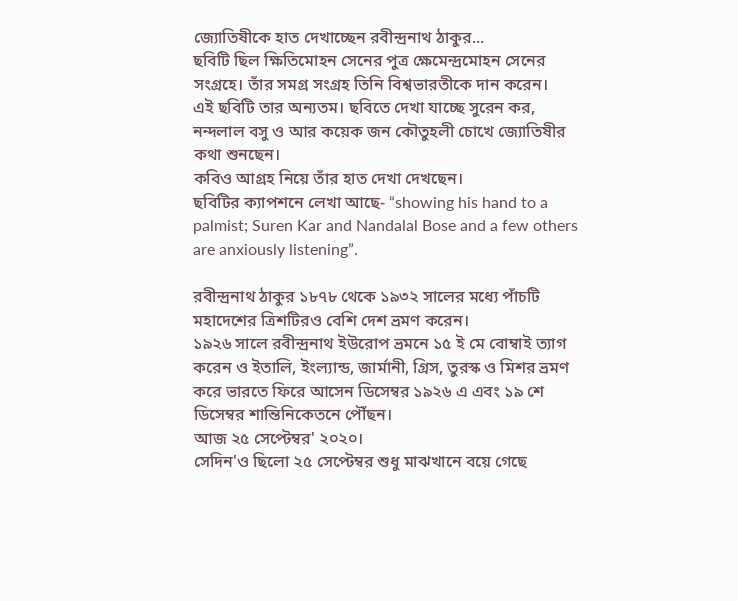জ্যোতিষীকে হাত দেখাচ্ছেন রবীন্দ্রনাথ ঠাকুর...
ছবিটি ছিল ক্ষিতিমোহন সেনের পুত্র ক্ষেমেন্দ্রমোহন সেনের সংগ্রহে। তাঁর সমগ্র সংগ্রহ তিনি বিশ্বভারতীকে দান করেন।
এই ছবিটি তার অন্যতম। ছবিতে দেখা যাচ্ছে সুরেন কর, নন্দলাল বসু ও আর কয়েক জন কৌতুহলী চোখে জ্যোতিষীর কথা শুনছেন।
কবিও আগ্রহ নিয়ে তাঁর হাত দেখা দেখছেন।
ছবিটির ক্যাপশনে লেখা আছে- “showing his hand to a palmist; Suren Kar and Nandalal Bose and a few others are anxiously listening”.

রবীন্দ্রনাথ ঠাকুর ১৮৭৮ থেকে ১৯৩২ সালের মধ্যে পাঁচটি মহাদেশের ত্রিশটিরও বেশি দেশ ভ্রমণ করেন।
১৯২৬ সালে রবীন্দ্রনাথ ইউরোপ ভ্রমনে ১৫ ই মে বোম্বাই ত্যাগ করেন ও ইতালি, ইংল্যান্ড, জার্মানী, গ্রিস, তুরস্ক ও মিশর ভ্রমণ করে ভারতে ফিরে আসেন ডিসেম্বর ১৯২৬ এ এবং ১৯ শে ডিসেম্বর শান্তিনিকেতনে পৌঁছন।
আজ ২৫ সেপ্টেম্বর' ২০২০।
সেদিন'ও ছিলো ২৫ সেপ্টেম্বর শুধু মাঝখানে বয়ে গেছে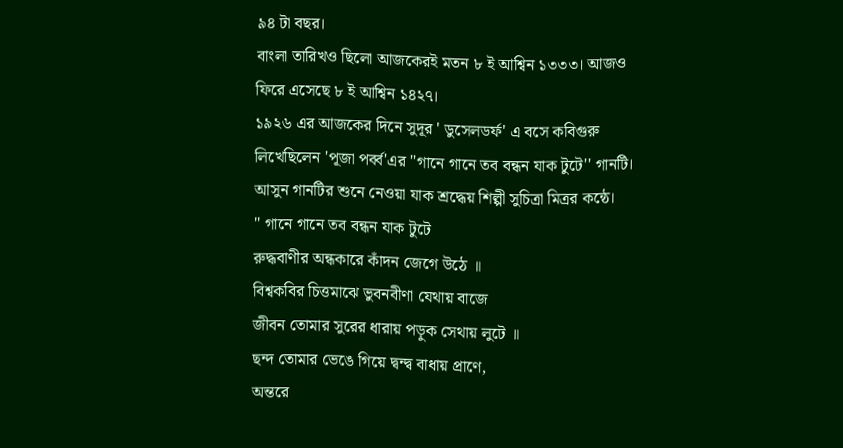৯৪ টা বছর।
বাংলা তারিখও ছিলো আজকেরই মতন ৮ ই আশ্বিন ১৩৩৩। আজও ফিরে এসেছে ৮ ই আশ্বিন ১৪২৭।
১৯২৬ এর আজকের দিনে সুদূর ' ডুসেলডর্ফ' এ বসে কবিগুরু লিখেছিলেন 'পূজা পর্ব্ব'এর ''গানে গানে তব বন্ধন যাক টুটে'' গানটি। আসুন গানটির শুনে নেওয়া যাক শ্রদ্ধেয় শিল্পী সুচিত্রা মিত্রর কন্ঠে।
'' গানে গানে তব বন্ধন যাক টুটে
রুদ্ধবাণীর অন্ধকারে কাঁদন জেগে উঠে ॥
বিশ্বকবির চিত্তমাঝে ভুবনবীণা যেথায় বাজে
জীবন তোমার সুরের ধারায় পড়ুক সেথায় লুটে ॥
ছন্দ তোমার ভেঙে গিয়ে দ্বন্দ্ব বাধায় প্রাণে,
অন্তরে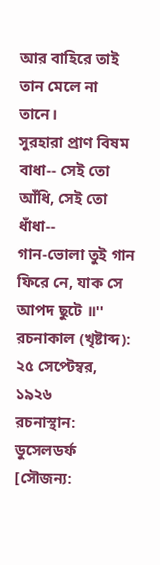আর বাহিরে তাই তান মেলে না তানে।
সুরহারা প্রাণ বিষম বাধা-- সেই তো আঁধি, সেই তো ধাঁধা--
গান-ভোলা তুই গান ফিরে নে, যাক সে আপদ ছুটে ॥''
রচনাকাল (খৃষ্টাব্দ): ২৫ সেপ্টেম্বর, ১৯২৬
রচনাস্থান: ডুসেলডর্ফ
[সৌজন্য: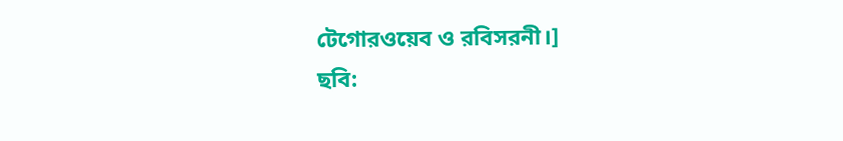টেগোরওয়েব ও রবিসরনী।]
ছবি: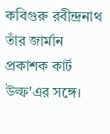কবিগুরু রবীন্দ্রনাথ তাঁর জার্মান প্রকাশক কার্ট উল্ফ'এর সঙ্গে।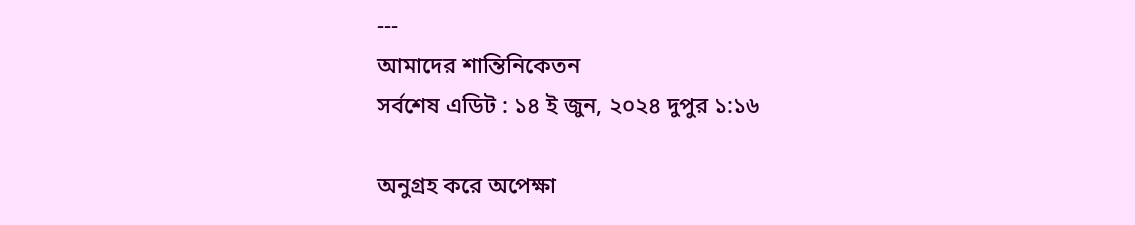---
আমাদের শান্তিনিকেতন
সর্বশেষ এডিট : ১৪ ই জুন, ২০২৪ দুপুর ১:১৬

অনুগ্রহ করে অপেক্ষা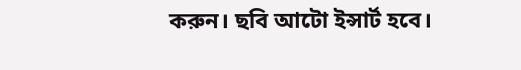করুন। ছবি আটো ইন্সার্ট হবে।